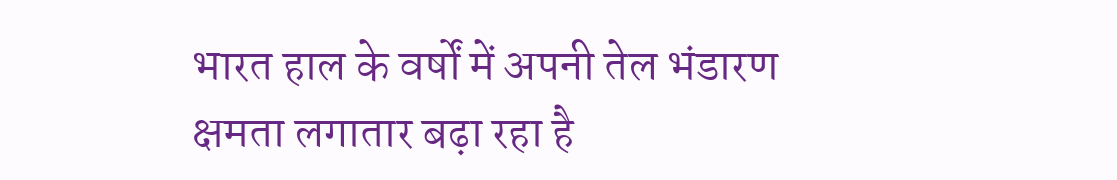भारत हाल के वर्षों में अपनी तेल भंडारण क्षमता लगातार बढ़ा रहा है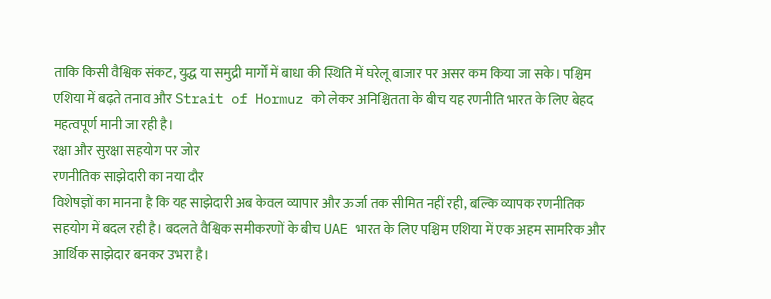ताकि किसी वैश्विक संकट, युद्ध या समुद्री मार्गों में बाधा की स्थिति में घरेलू बाजार पर असर कम किया जा सके। पश्चिम एशिया में बढ़ते तनाव और Strait of Hormuz को लेकर अनिश्चितता के बीच यह रणनीति भारत के लिए बेहद महत्वपूर्ण मानी जा रही है।
रक्षा और सुरक्षा सहयोग पर जोर
रणनीतिक साझेदारी का नया दौर
विशेषज्ञों का मानना है कि यह साझेदारी अब केवल व्यापार और ऊर्जा तक सीमित नहीं रही, बल्कि व्यापक रणनीतिक सहयोग में बदल रही है। बदलते वैश्विक समीकरणों के बीच UAE भारत के लिए पश्चिम एशिया में एक अहम सामरिक और आर्थिक साझेदार बनकर उभरा है।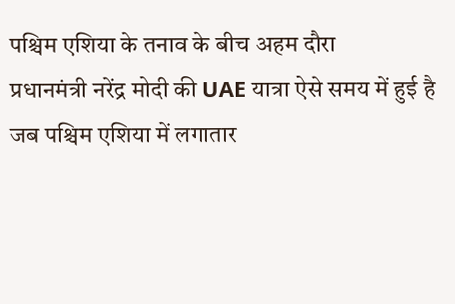पश्चिम एशिया के तनाव के बीच अहम दौरा
प्रधानमंत्री नरेंद्र मोदी की UAE यात्रा ऐसे समय में हुई है जब पश्चिम एशिया में लगातार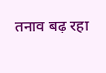तनाव बढ़ रहा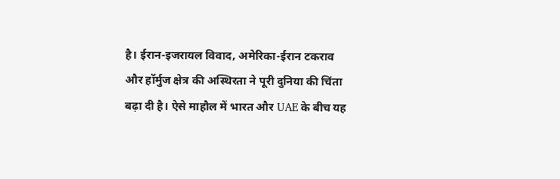है। ईरान-इजरायल विवाद, अमेरिका-ईरान टकराव और हॉर्मुज क्षेत्र की अस्थिरता ने पूरी दुनिया की चिंता बढ़ा दी है। ऐसे माहौल में भारत और UAE के बीच यह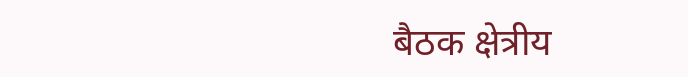बैठक क्षेत्रीय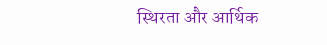स्थिरता और आर्थिक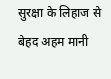सुरक्षा के लिहाज से बेहद अहम मानी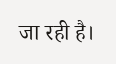जा रही है।